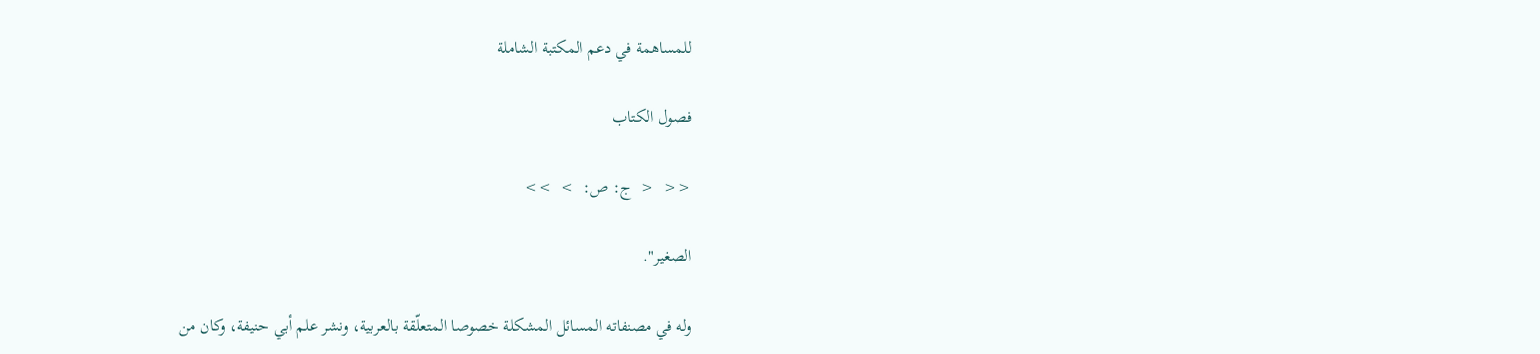للمساهمة في دعم المكتبة الشاملة

فصول الكتاب

<<  <  ج: ص:  >  >>

الصغير".

وله في مصنفاته المسائل المشكلة خصوصا المتعلّقة بالعربية، ونشر علم أبي حنيفة، وكان من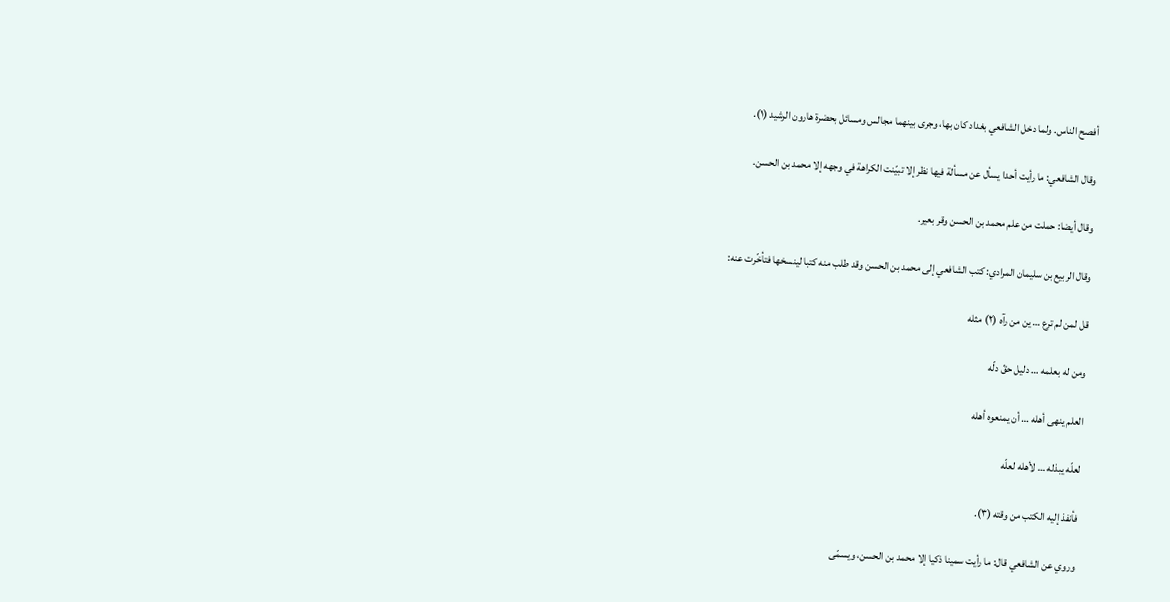أفصح الناس. ولما دخل الشافعي بغداد كان بها، وجرى بينهما مجالس ومسائل بحضرة هارون الرشيد (١).

وقال الشافعي: ما رأيت أحدا يسأل عن مسألة فيها نظر إلا تبيّنت الكراهة في وجهه إلا محمد بن الحسن.

وقال أيضا: حملت من علم محمد بن الحسن وقر بعير.

وقال الربيع بن سليمان المرادي: كتب الشافعي إلى محمد بن الحسن وقد طلب منه كتبا لينسخها فتأخّرت عنه:

قل لمن لم ترع … ين من رآه (٢) مثله

ومن له بعلمه … دليل حقّ دلّه

العلم ينهى أهله … أن يمنعوه أهله

لعلّه يبذله … لأهله لعلّه

فأنفذ إليه الكتب من وقته (٣).

وروي عن الشافعي قال: ما رأيت سمينا ذكيا إلا محمد بن الحسن، ويسمّى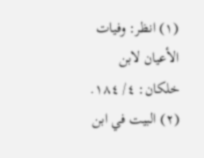(١) انظر: وفيات الأعيان لابن خلكان: ٤/ ١٨٤.
(٢) البيت في ابن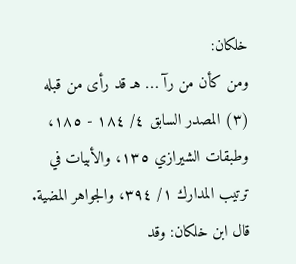خلكان:
ومن كأن من رآ … هـ قد رأى من قبله
(٣) المصدر السابق ٤/ ١٨٤ - ١٨٥، وطبقات الشيرازي ١٣٥، والأبيات في ترتيب المدارك ١/ ٣٩٤، والجواهر المضية. قال ابن خلكان: وقد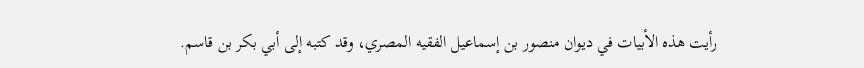رأيت هذه الأبيات في ديوان منصور بن إسماعيل الفقيه المصري، وقد كتبه إلى أبي بكر بن قاسم.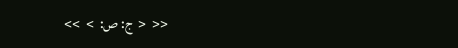<<  <  ج: ص:  >  >>